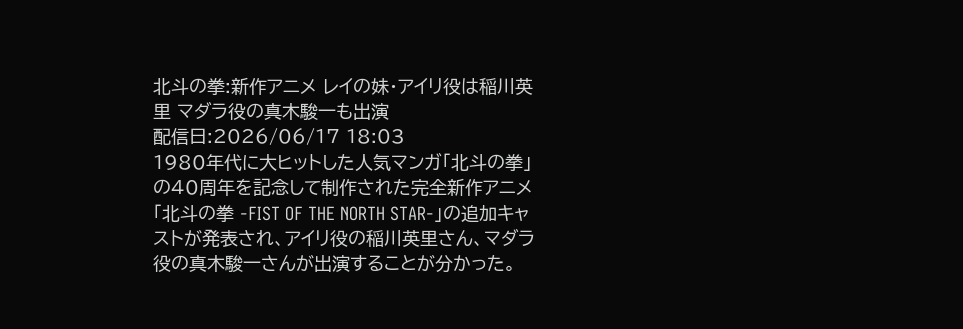北斗の拳:新作アニメ レイの妹・アイリ役は稲川英里 マダラ役の真木駿一も出演
配信日:2026/06/17 18:03
1980年代に大ヒットした人気マンガ「北斗の拳」の40周年を記念して制作された完全新作アニメ「北斗の拳 -FIST OF THE NORTH STAR-」の追加キャストが発表され、アイリ役の稲川英里さん、マダラ役の真木駿一さんが出演することが分かった。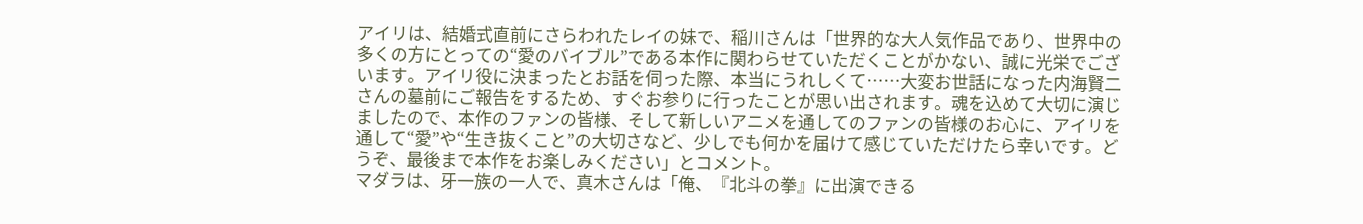アイリは、結婚式直前にさらわれたレイの妹で、稲川さんは「世界的な大人気作品であり、世界中の多くの方にとっての“愛のバイブル”である本作に関わらせていただくことがかない、誠に光栄でございます。アイリ役に決まったとお話を伺った際、本当にうれしくて……大変お世話になった内海賢二さんの墓前にご報告をするため、すぐお参りに行ったことが思い出されます。魂を込めて大切に演じましたので、本作のファンの皆様、そして新しいアニメを通してのファンの皆様のお心に、アイリを通して“愛”や“生き抜くこと”の大切さなど、少しでも何かを届けて感じていただけたら幸いです。どうぞ、最後まで本作をお楽しみください」とコメント。
マダラは、牙一族の一人で、真木さんは「俺、『北斗の拳』に出演できる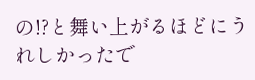の!?と舞い上がるほどにうれしかったで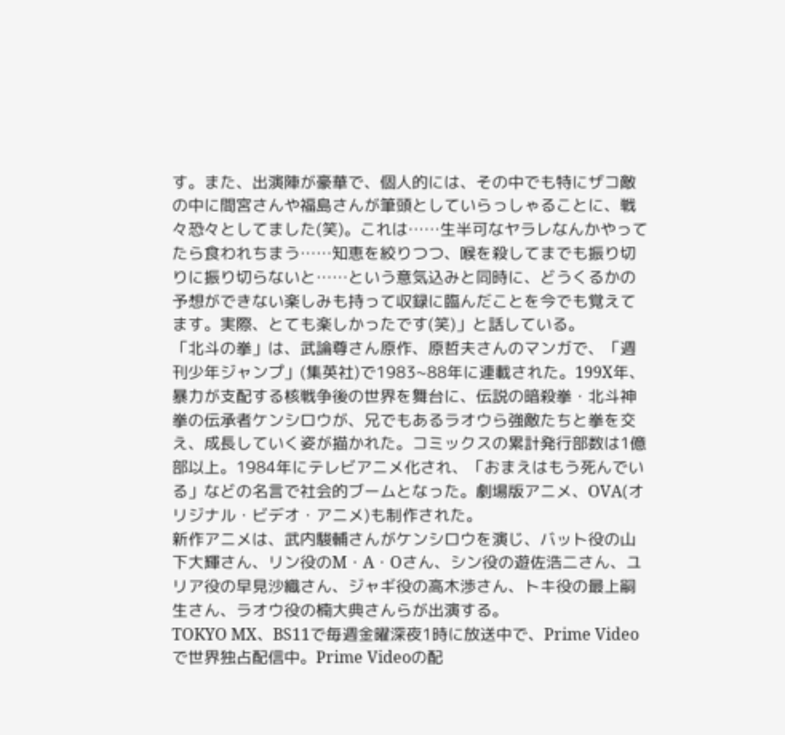す。また、出演陣が豪華で、個人的には、その中でも特にザコ敵の中に間宮さんや福島さんが筆頭としていらっしゃることに、戦々恐々としてました(笑)。これは……生半可なヤラレなんかやってたら食われちまう……知恵を絞りつつ、喉を殺してまでも振り切りに振り切らないと……という意気込みと同時に、どうくるかの予想ができない楽しみも持って収録に臨んだことを今でも覚えてます。実際、とても楽しかったです(笑)」と話している。
「北斗の拳」は、武論尊さん原作、原哲夫さんのマンガで、「週刊少年ジャンプ」(集英社)で1983~88年に連載された。199X年、暴力が支配する核戦争後の世界を舞台に、伝説の暗殺拳・北斗神拳の伝承者ケンシロウが、兄でもあるラオウら強敵たちと拳を交え、成長していく姿が描かれた。コミックスの累計発行部数は1億部以上。1984年にテレビアニメ化され、「おまえはもう死んでいる」などの名言で社会的ブームとなった。劇場版アニメ、OVA(オリジナル・ビデオ・アニメ)も制作された。
新作アニメは、武内駿輔さんがケンシロウを演じ、バット役の山下大輝さん、リン役のM・A・Oさん、シン役の遊佐浩二さん、ユリア役の早見沙織さん、ジャギ役の高木渉さん、トキ役の最上嗣生さん、ラオウ役の楠大典さんらが出演する。
TOKYO MX、BS11で毎週金曜深夜1時に放送中で、Prime Videoで世界独占配信中。Prime Videoの配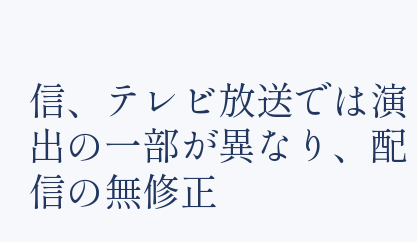信、テレビ放送では演出の一部が異なり、配信の無修正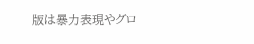版は暴力表現やグロ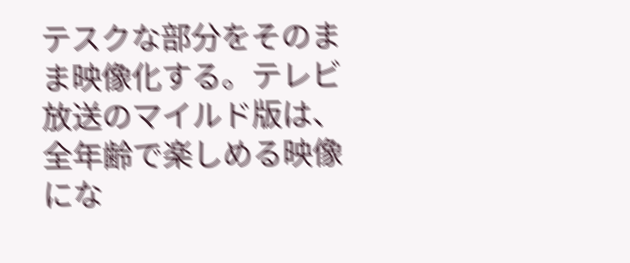テスクな部分をそのまま映像化する。テレビ放送のマイルド版は、全年齢で楽しめる映像にな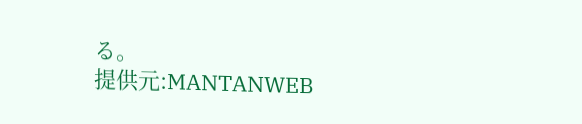る。
提供元:MANTANWEB